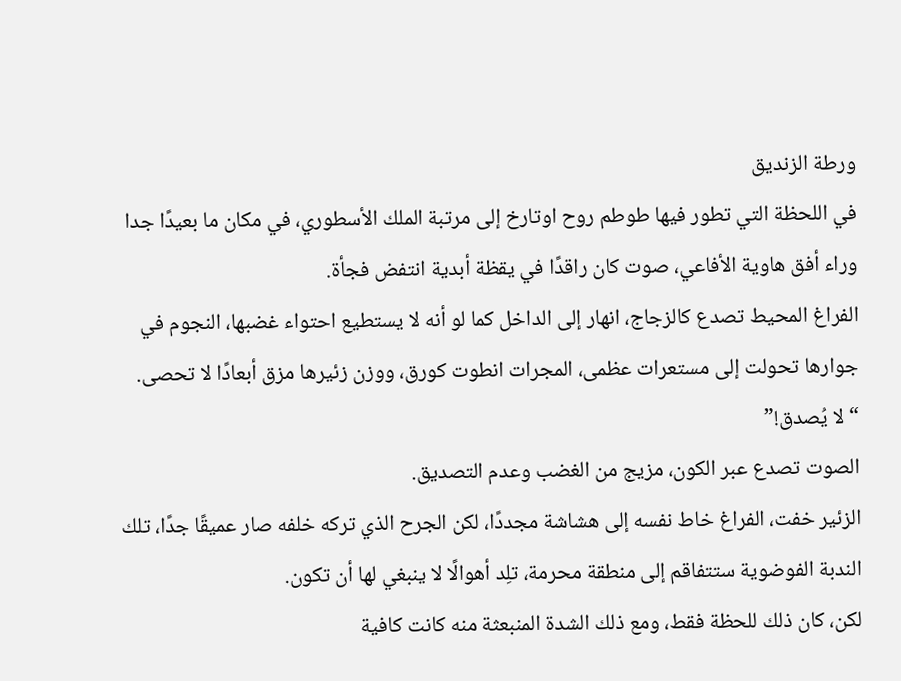ورطة الزنديق
في اللحظة التي تطور فيها طوطم روح اوتارخ إلى مرتبة الملك الأسطوري، في مكان ما بعيدًا جدا وراء أفق هاوية الأفاعي، صوت كان راقدًا في يقظة أبدية انتفض فجأة.
الفراغ المحيط تصدع كالزجاج، انهار إلى الداخل كما لو أنه لا يستطيع احتواء غضبها، النجوم في جوارها تحولت إلى مستعرات عظمى، المجرات انطوت كورق، ووزن زئيرها مزق أبعادًا لا تحصى.
“لا يُصدق!”
الصوت تصدع عبر الكون، مزيج من الغضب وعدم التصديق.
الزئير خفت، الفراغ خاط نفسه إلى هشاشة مجددًا، لكن الجرح الذي تركه خلفه صار عميقًا جدًا، تلك الندبة الفوضوية ستتفاقم إلى منطقة محرمة، تلِد أهوالًا لا ينبغي لها أن تكون.
لكن، كان ذلك للحظة فقط، ومع ذلك الشدة المنبعثة منه كانت كافية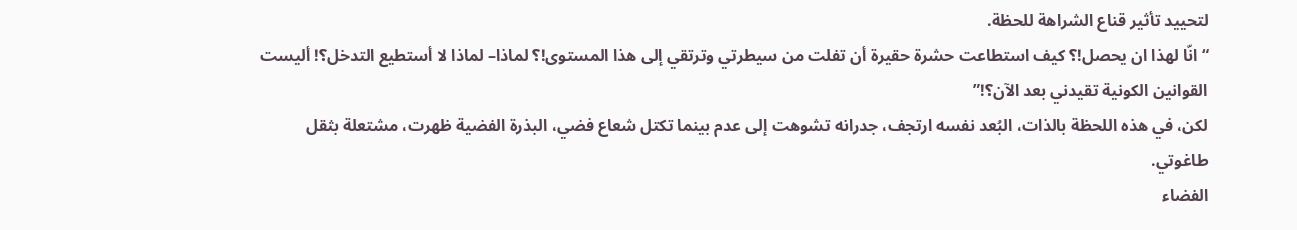لتحييد تأثير قناع الشراهة للحظة.
“انّا لهذا ان يحصل!؟ كيف استطاعت حشرة حقيرة أن تفلت من سيطرتي وترتقي إلى هذا المستوى!؟ لماذا– لماذا لا أستطيع التدخل؟! أليست القوانين الكونية تقيدني بعد الآن؟!”
لكن، في هذه اللحظة بالذات، البُعد نفسه ارتجف، جدرانه تشوهت إلى عدم بينما تكتل شعاع فضي، البذرة الفضية ظهرت، مشتعلة بثقل طاغوتي.
الفضاء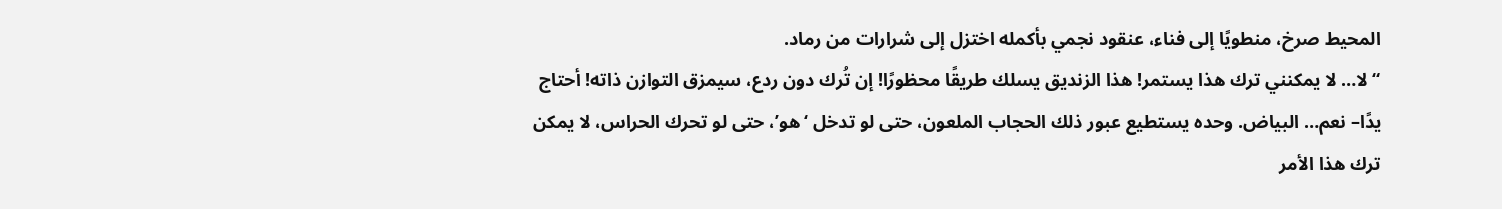المحيط صرخ، منطويًا إلى فناء، عنقود نجمي بأكمله اختزل إلى شرارات من رماد.
“لا… لا يمكنني ترك هذا يستمر! هذا الزنديق يسلك طريقًا محظورًا! إن تُرك دون ردع، سيمزق التوازن ذاته! أحتاج يدًا– نعم… البياض. وحده يستطيع عبور ذلك الحجاب الملعون، حتى لو تدخل ‘هو’، حتى لو تحرك الحراس، لا يمكن ترك هذا الأمر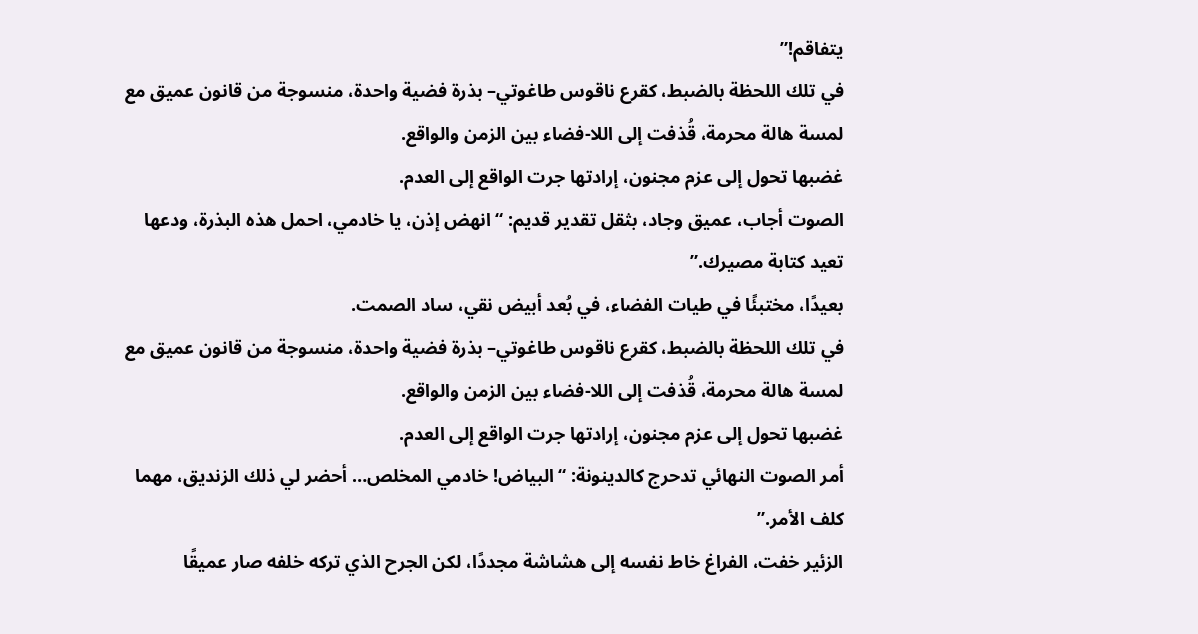يتفاقم!”
في تلك اللحظة بالضبط، كقرع ناقوس طاغوتي– بذرة فضية واحدة، منسوجة من قانون عميق مع لمسة هالة محرمة، قُذفت إلى اللا-فضاء بين الزمن والواقع.
غضبها تحول إلى عزم مجنون، إرادتها جرت الواقع إلى العدم.
الصوت أجاب، عميق وجاد، بثقل تقدير قديم: “انهض إذن، يا خادمي، احمل هذه البذرة، ودعها تعيد كتابة مصيرك.”
بعيدًا، مختبئًا في طيات الفضاء، في بُعد أبيض نقي، ساد الصمت.
في تلك اللحظة بالضبط، كقرع ناقوس طاغوتي– بذرة فضية واحدة، منسوجة من قانون عميق مع لمسة هالة محرمة، قُذفت إلى اللا-فضاء بين الزمن والواقع.
غضبها تحول إلى عزم مجنون، إرادتها جرت الواقع إلى العدم.
أمر الصوت النهائي تدحرج كالدينونة: “البياض! خادمي المخلص… أحضر لي ذلك الزنديق، مهما كلف الأمر.”
الزئير خفت، الفراغ خاط نفسه إلى هشاشة مجددًا، لكن الجرح الذي تركه خلفه صار عميقًا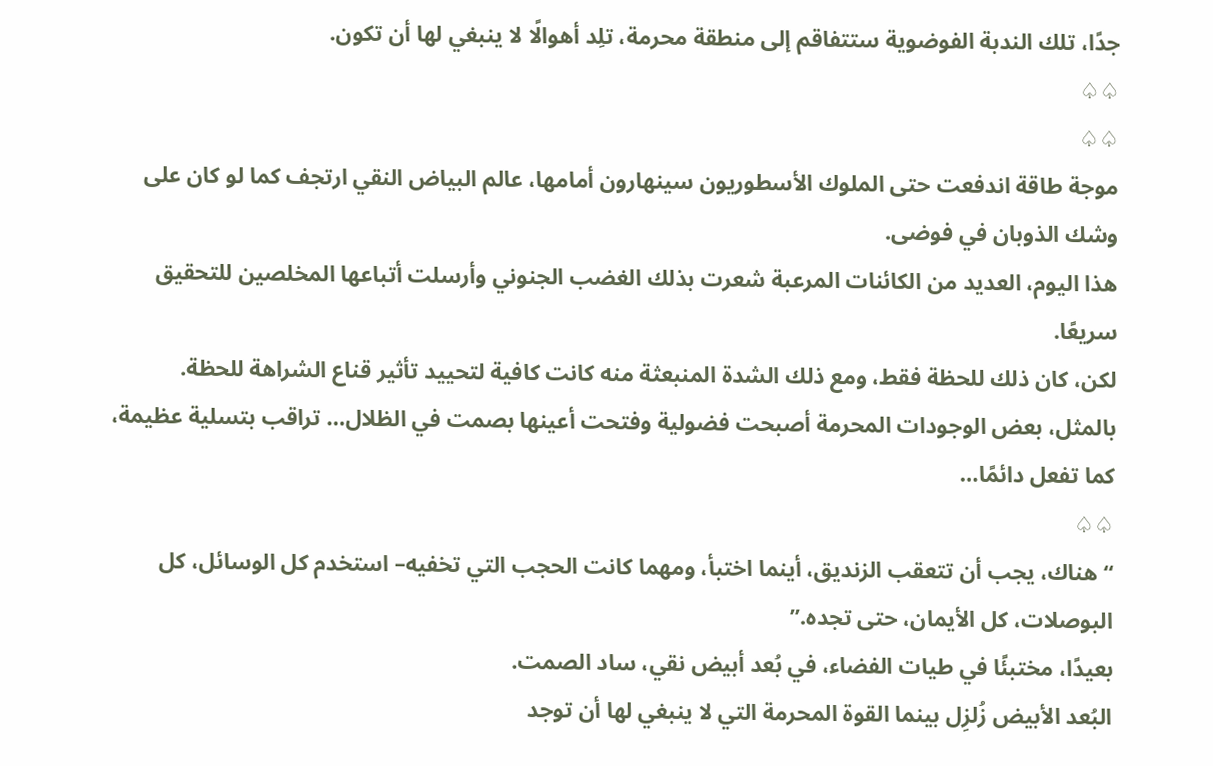جدًا، تلك الندبة الفوضوية ستتفاقم إلى منطقة محرمة، تلِد أهوالًا لا ينبغي لها أن تكون.
♤♤
♤♤
موجة طاقة اندفعت حتى الملوك الأسطوريون سينهارون أمامها، عالم البياض النقي ارتجف كما لو كان على وشك الذوبان في فوضى.
هذا اليوم، العديد من الكائنات المرعبة شعرت بذلك الغضب الجنوني وأرسلت أتباعها المخلصين للتحقيق سريعًا.
لكن، كان ذلك للحظة فقط، ومع ذلك الشدة المنبعثة منه كانت كافية لتحييد تأثير قناع الشراهة للحظة.
بالمثل، بعض الوجودات المحرمة أصبحت فضولية وفتحت أعينها بصمت في الظلال… تراقب بتسلية عظيمة، كما تفعل دائمًا…
♤♤
“هناك، يجب أن تتعقب الزنديق، أينما اختبأ، ومهما كانت الحجب التي تخفيه– استخدم كل الوسائل، كل البوصلات، كل الأيمان، حتى تجده.”
بعيدًا، مختبئًا في طيات الفضاء، في بُعد أبيض نقي، ساد الصمت.
البُعد الأبيض زُلزِل بينما القوة المحرمة التي لا ينبغي لها أن توجد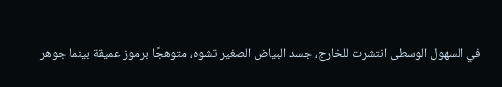في السهول الوسطى انتشرت للخارج، جسد البياض الصغير تشوه، متوهجًا برموز عميقة بينما جوهر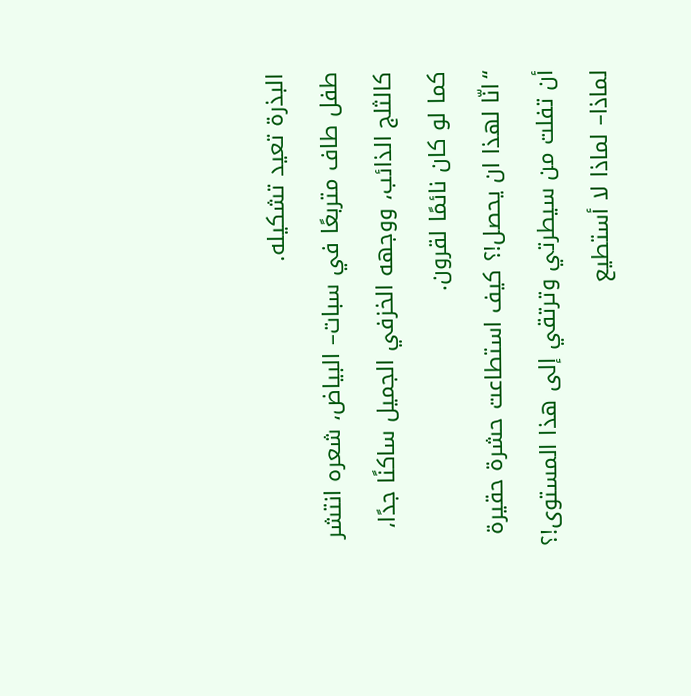البذرة تعيد تشكيله.
طفل طاف متربعًا في سبات– البياض، شعره انتشر كالثلج الذائب، ووجهه الخزفي الجميل ساكنًا جدًا، كما لو كان نائمًا لقرون.
“انّا لهذا ان يحصل!؟ كيف استطاعت حشرة حقيرة أن تفلت من سيطرتي وترتقي إلى هذا المستوى!؟ لماذا– لماذا لا أستطيع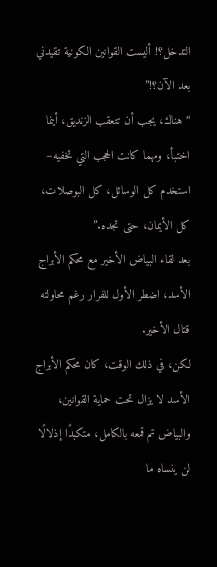التدخل؟! أليست القوانين الكونية تقيدني بعد الآن؟!”
“هناك، يجب أن تتعقب الزنديق، أينما اختبأ، ومهما كانت الحجب التي تخفيه– استخدم كل الوسائل، كل البوصلات، كل الأيمان، حتى تجده.”
بعد لقاء البياض الأخير مع محكم الأبراج الأسد، اضطر الأول للفرار رغم محاولته قتال الأخير.
لكن، في ذلك الوقت، كان محكم الأبراج الأسد لا يزال تحت حماية القوانين، والبياض تم قمعه بالكامل، متكبدًا إذلالًا لن ينساه ما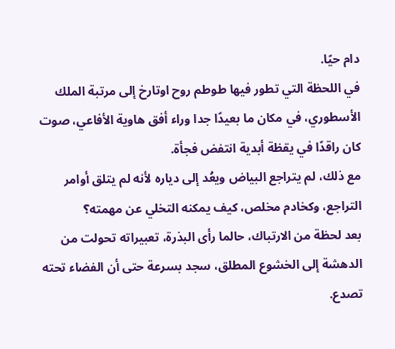دام حيًا.
في اللحظة التي تطور فيها طوطم روح اوتارخ إلى مرتبة الملك الأسطوري، في مكان ما بعيدًا جدا وراء أفق هاوية الأفاعي، صوت كان راقدًا في يقظة أبدية انتفض فجأة.
مع ذلك، لم يتراجع البياض ويعُد إلى دياره لأنه لم يتلق أوامر التراجع، وكخادم مخلص، كيف يمكنه التخلي عن مهمته؟
بعد لحظة من الارتباك، حالما رأى البذرة، تعبيراته تحولت من الدهشة إلى الخشوع المطلق، سجد بسرعة حتى أن الفضاء تحته تصدع.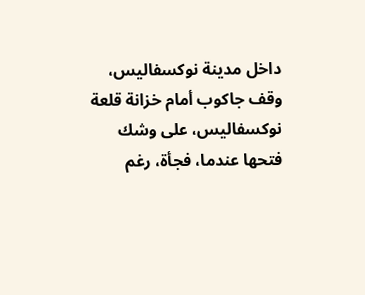داخل مدينة نوكسفاليس، وقف جاكوب أمام خزانة قلعة نوكسفاليس، على وشك فتحها عندما، فجأة، رغم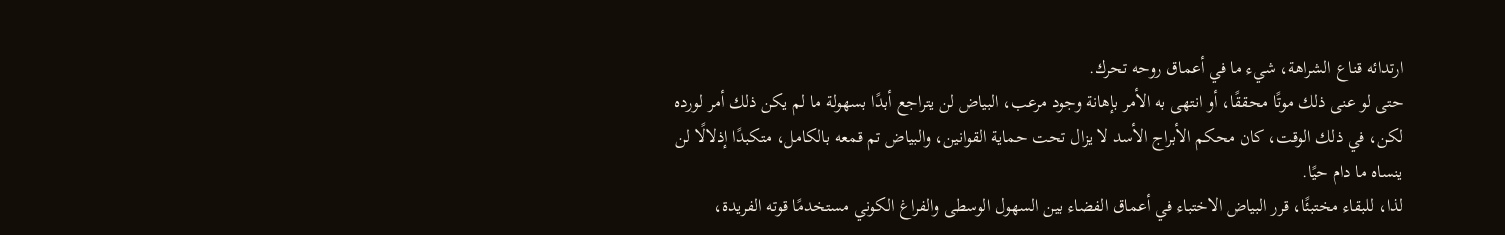ارتدائه قناع الشراهة، شيء ما في أعماق روحه تحرك.
حتى لو عنى ذلك موتًا محققًا، أو انتهى به الأمر بإهانة وجود مرعب، البياض لن يتراجع أبدًا بسهولة ما لم يكن ذلك أمر لورده
لكن، في ذلك الوقت، كان محكم الأبراج الأسد لا يزال تحت حماية القوانين، والبياض تم قمعه بالكامل، متكبدًا إذلالًا لن ينساه ما دام حيًا.
لذا، للبقاء مختبئًا، قرر البياض الاختباء في أعماق الفضاء بين السهول الوسطى والفراغ الكوني مستخدمًا قوته الفريدة،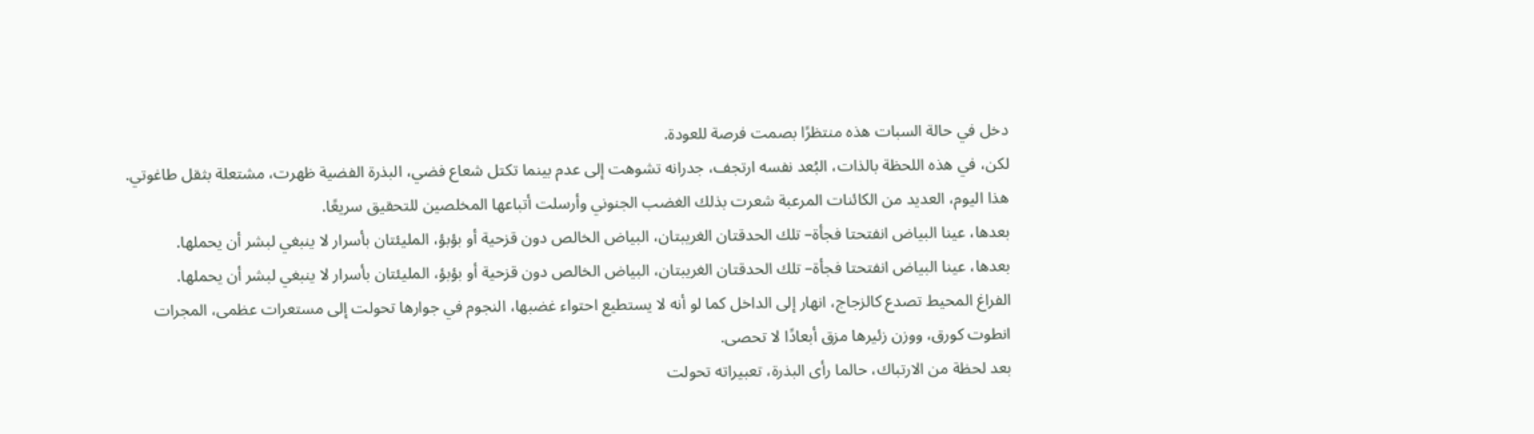دخل في حالة السبات هذه منتظرًا بصمت فرصة للعودة.
لكن، في هذه اللحظة بالذات، البُعد نفسه ارتجف، جدرانه تشوهت إلى عدم بينما تكتل شعاع فضي، البذرة الفضية ظهرت، مشتعلة بثقل طاغوتي.
هذا اليوم، العديد من الكائنات المرعبة شعرت بذلك الغضب الجنوني وأرسلت أتباعها المخلصين للتحقيق سريعًا.
بعدها، عينا البياض انفتحتا فجأة– تلك الحدقتان الغريبتان، البياض الخالص دون قزحية أو بؤبؤ، المليئتان بأسرار لا ينبغي لبشر أن يحملها.
بعدها، عينا البياض انفتحتا فجأة– تلك الحدقتان الغريبتان، البياض الخالص دون قزحية أو بؤبؤ، المليئتان بأسرار لا ينبغي لبشر أن يحملها.
الفراغ المحيط تصدع كالزجاج، انهار إلى الداخل كما لو أنه لا يستطيع احتواء غضبها، النجوم في جوارها تحولت إلى مستعرات عظمى، المجرات انطوت كورق، ووزن زئيرها مزق أبعادًا لا تحصى.
بعد لحظة من الارتباك، حالما رأى البذرة، تعبيراته تحولت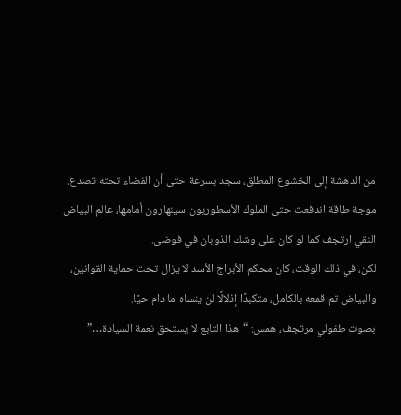من الدهشة إلى الخشوع المطلق، سجد بسرعة حتى أن الفضاء تحته تصدع.
موجة طاقة اندفعت حتى الملوك الأسطوريون سينهارون أمامها، عالم البياض النقي ارتجف كما لو كان على وشك الذوبان في فوضى.
لكن، في ذلك الوقت، كان محكم الأبراج الأسد لا يزال تحت حماية القوانين، والبياض تم قمعه بالكامل، متكبدًا إذلالًا لن ينساه ما دام حيًا.
بصوت طفولي مرتجف، همس: “هذا التابع لا يستحق نعمة السيادة…”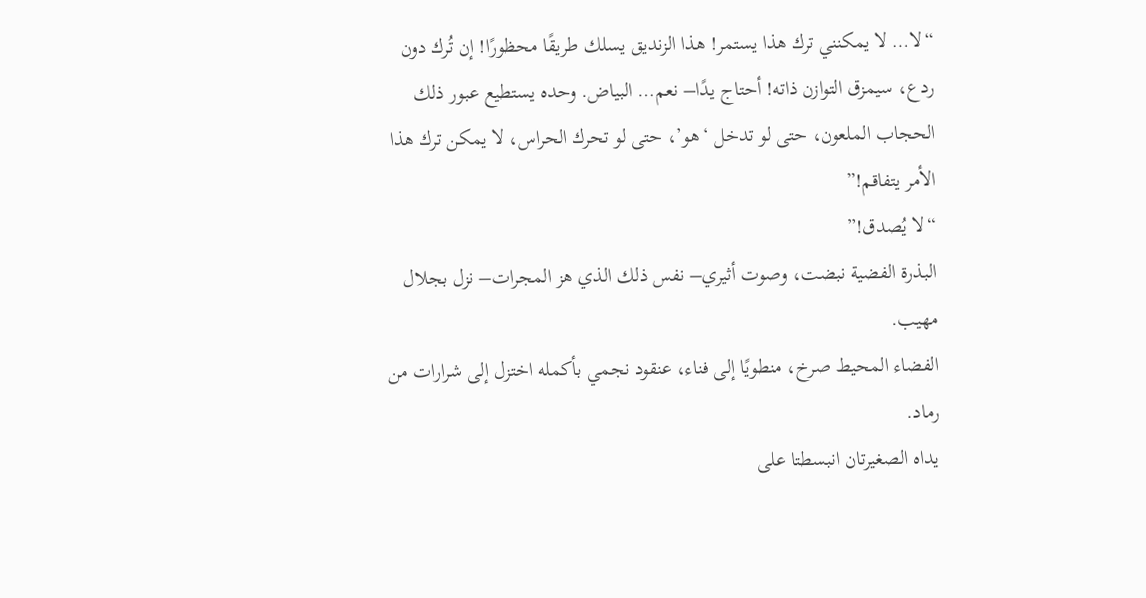“لا… لا يمكنني ترك هذا يستمر! هذا الزنديق يسلك طريقًا محظورًا! إن تُرك دون ردع، سيمزق التوازن ذاته! أحتاج يدًا– نعم… البياض. وحده يستطيع عبور ذلك الحجاب الملعون، حتى لو تدخل ‘هو’، حتى لو تحرك الحراس، لا يمكن ترك هذا الأمر يتفاقم!”
“لا يُصدق!”
البذرة الفضية نبضت، وصوت أثيري– نفس ذلك الذي هز المجرات– نزل بجلال مهيب.
الفضاء المحيط صرخ، منطويًا إلى فناء، عنقود نجمي بأكمله اختزل إلى شرارات من رماد.
يداه الصغيرتان انبسطتا على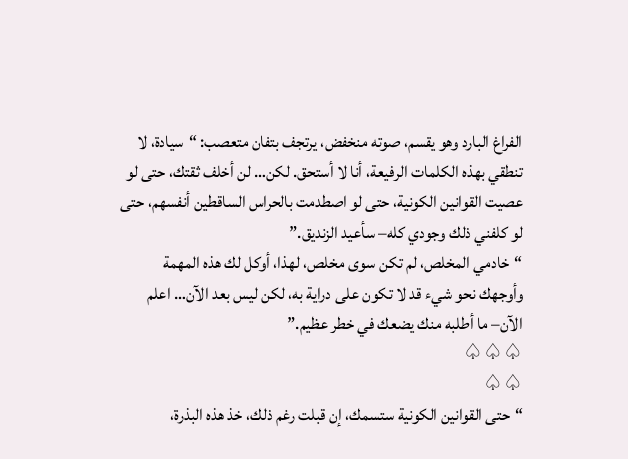الفراغ البارد وهو يقسم، صوته منخفض، يرتجف بتفان متعصب: “سيادة، لا تنطقي بهذه الكلمات الرفيعة، أنا لا أستحق. لكن… لن أخلف ثقتك، حتى لو عصيت القوانين الكونية، حتى لو اصطدمت بالحراس الساقطين أنفسهم، حتى لو كلفني ذلك وجودي كله– سأعيد الزنديق.”
“خادمي المخلص، لم تكن سوى مخلص، لهذا، أوكل لك هذه المهمة وأوجهك نحو شيء قد لا تكون على دراية به، لكن ليس بعد الآن… اعلم الآن– ما أطلبه منك يضعك في خطر عظيم.”
♤♤♤
♤♤
“حتى القوانين الكونية ستسمك، إن قبلت رغم ذلك، خذ هذه البذرة،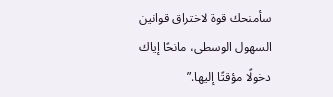سأمنحك قوة لاختراق قوانين السهول الوسطى، مانحًا إياك دخولًا مؤقتًا إليها.”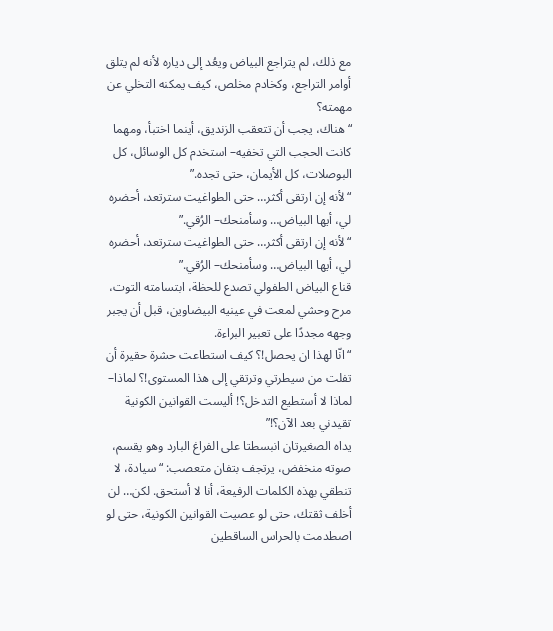مع ذلك، لم يتراجع البياض ويعُد إلى دياره لأنه لم يتلق أوامر التراجع، وكخادم مخلص، كيف يمكنه التخلي عن مهمته؟
“هناك، يجب أن تتعقب الزنديق، أينما اختبأ، ومهما كانت الحجب التي تخفيه– استخدم كل الوسائل، كل البوصلات، كل الأيمان، حتى تجده.”
“لأنه إن ارتقى أكثر… حتى الطواغيت سترتعد، أحضره لي، أيها البياض… وسأمنحك– الرُقي.”
“لأنه إن ارتقى أكثر… حتى الطواغيت سترتعد، أحضره لي، أيها البياض… وسأمنحك– الرُقي.”
قناع البياض الطفولي تصدع للحظة، ابتسامته التوت، مرح وحشي لمعت في عينيه البيضاوين، قبل أن يجبر وجهه مجددًا على تعبير البراءة.
“انّا لهذا ان يحصل!؟ كيف استطاعت حشرة حقيرة أن تفلت من سيطرتي وترتقي إلى هذا المستوى!؟ لماذا– لماذا لا أستطيع التدخل؟! أليست القوانين الكونية تقيدني بعد الآن؟!”
يداه الصغيرتان انبسطتا على الفراغ البارد وهو يقسم، صوته منخفض، يرتجف بتفان متعصب: “سيادة، لا تنطقي بهذه الكلمات الرفيعة، أنا لا أستحق. لكن… لن أخلف ثقتك، حتى لو عصيت القوانين الكونية، حتى لو اصطدمت بالحراس الساقطين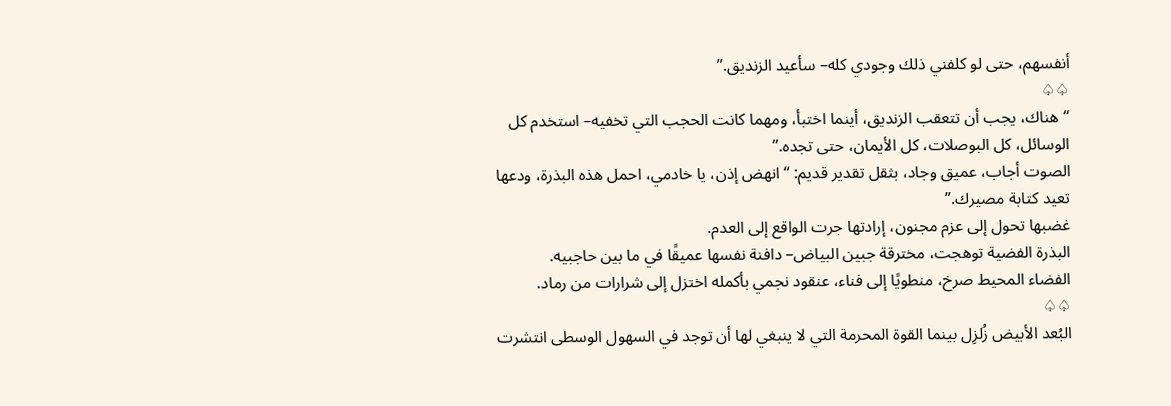أنفسهم، حتى لو كلفني ذلك وجودي كله– سأعيد الزنديق.”
♤♤
“هناك، يجب أن تتعقب الزنديق، أينما اختبأ، ومهما كانت الحجب التي تخفيه– استخدم كل الوسائل، كل البوصلات، كل الأيمان، حتى تجده.”
الصوت أجاب، عميق وجاد، بثقل تقدير قديم: “انهض إذن، يا خادمي، احمل هذه البذرة، ودعها تعيد كتابة مصيرك.”
غضبها تحول إلى عزم مجنون، إرادتها جرت الواقع إلى العدم.
البذرة الفضية توهجت، مخترقة جبين البياض– دافنة نفسها عميقًا في ما بين حاجبيه.
الفضاء المحيط صرخ، منطويًا إلى فناء، عنقود نجمي بأكمله اختزل إلى شرارات من رماد.
♤♤
البُعد الأبيض زُلزِل بينما القوة المحرمة التي لا ينبغي لها أن توجد في السهول الوسطى انتشرت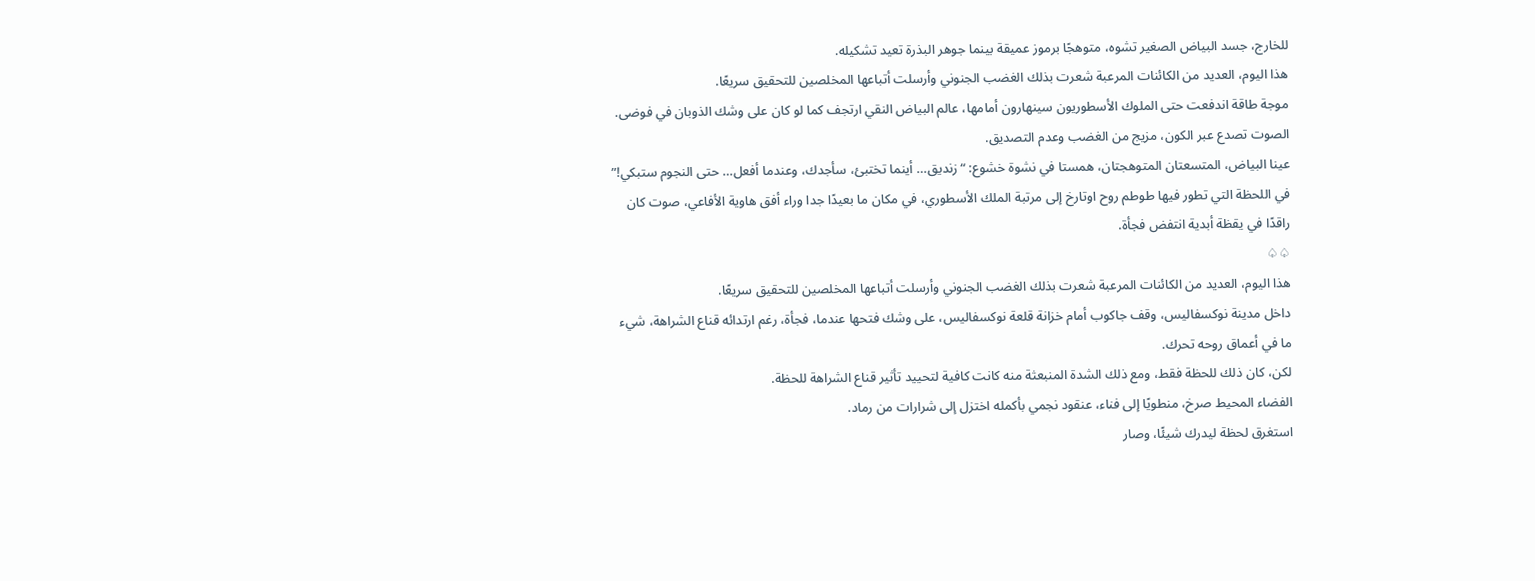للخارج، جسد البياض الصغير تشوه، متوهجًا برموز عميقة بينما جوهر البذرة تعيد تشكيله.
هذا اليوم، العديد من الكائنات المرعبة شعرت بذلك الغضب الجنوني وأرسلت أتباعها المخلصين للتحقيق سريعًا.
موجة طاقة اندفعت حتى الملوك الأسطوريون سينهارون أمامها، عالم البياض النقي ارتجف كما لو كان على وشك الذوبان في فوضى.
الصوت تصدع عبر الكون، مزيج من الغضب وعدم التصديق.
عينا البياض، المتسعتان المتوهجتان، همستا في نشوة خشوع: “زنديق… أينما تختبئ، سأجدك، وعندما أفعل… حتى النجوم ستبكي!”
في اللحظة التي تطور فيها طوطم روح اوتارخ إلى مرتبة الملك الأسطوري، في مكان ما بعيدًا جدا وراء أفق هاوية الأفاعي، صوت كان راقدًا في يقظة أبدية انتفض فجأة.
♤♤
هذا اليوم، العديد من الكائنات المرعبة شعرت بذلك الغضب الجنوني وأرسلت أتباعها المخلصين للتحقيق سريعًا.
داخل مدينة نوكسفاليس، وقف جاكوب أمام خزانة قلعة نوكسفاليس، على وشك فتحها عندما، فجأة، رغم ارتدائه قناع الشراهة، شيء ما في أعماق روحه تحرك.
لكن، كان ذلك للحظة فقط، ومع ذلك الشدة المنبعثة منه كانت كافية لتحييد تأثير قناع الشراهة للحظة.
الفضاء المحيط صرخ، منطويًا إلى فناء، عنقود نجمي بأكمله اختزل إلى شرارات من رماد.
استغرق لحظة ليدرك شيئًا، وصار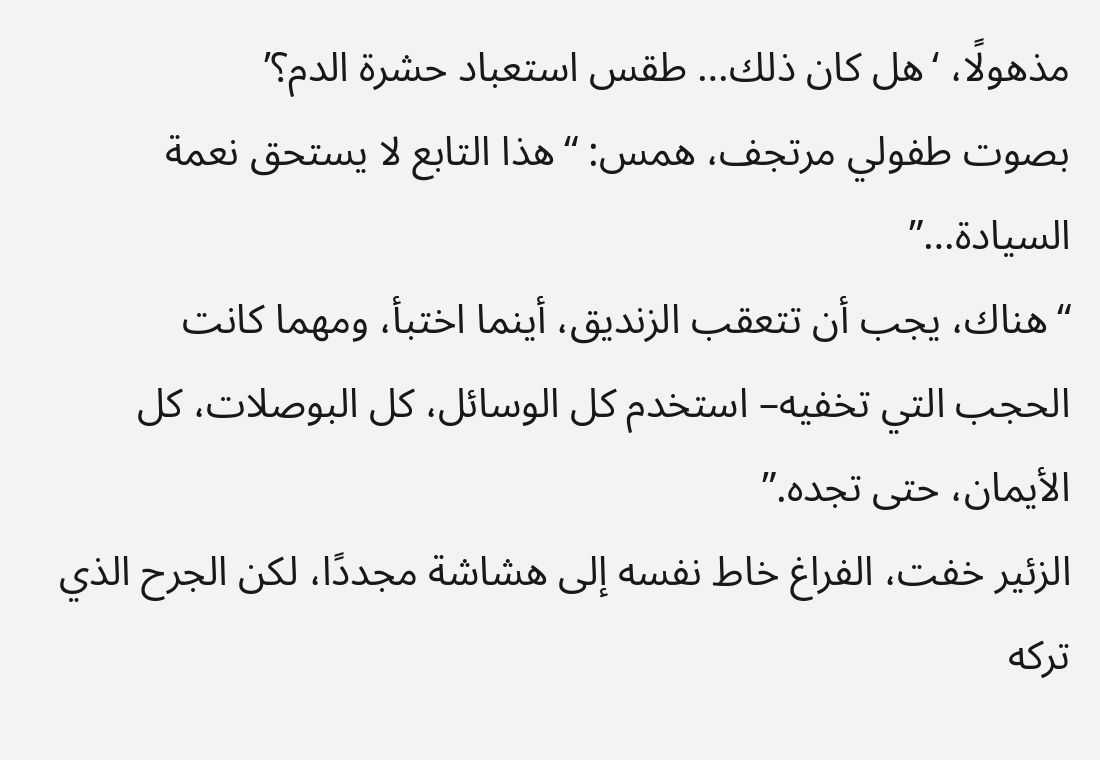مذهولًا، ‘هل كان ذلك… طقس استعباد حشرة الدم؟’
بصوت طفولي مرتجف، همس: “هذا التابع لا يستحق نعمة السيادة…”
“هناك، يجب أن تتعقب الزنديق، أينما اختبأ، ومهما كانت الحجب التي تخفيه– استخدم كل الوسائل، كل البوصلات، كل الأيمان، حتى تجده.”
الزئير خفت، الفراغ خاط نفسه إلى هشاشة مجددًا، لكن الجرح الذي تركه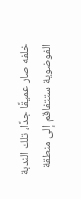خلفه صار عميقًا جدًا، تلك الندبة الفوضوية ستتفاقم إلى منطقة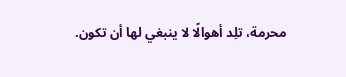محرمة، تلِد أهوالًا لا ينبغي لها أن تكون.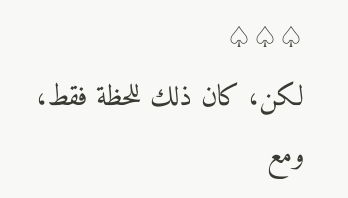♤♤♤
لكن، كان ذلك للحظة فقط، ومع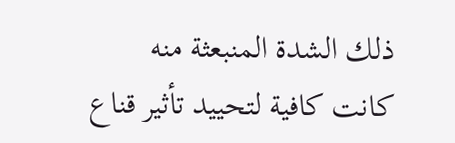ذلك الشدة المنبعثة منه كانت كافية لتحييد تأثير قناع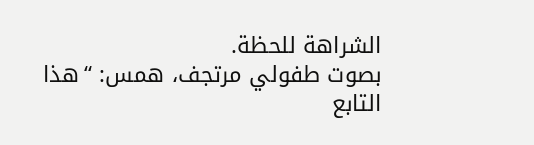الشراهة للحظة.
بصوت طفولي مرتجف، همس: “هذا التابع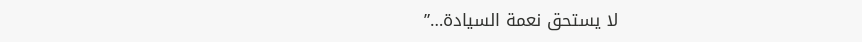لا يستحق نعمة السيادة…”